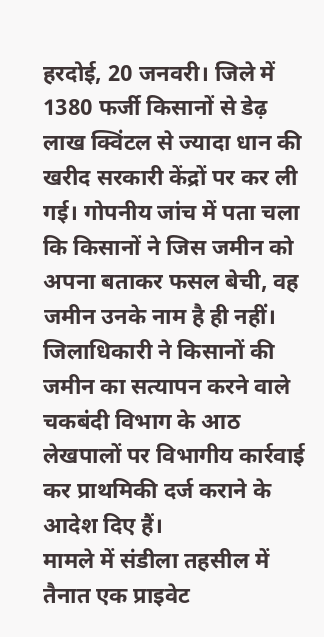हरदोई, 20 जनवरी। जिले में 1380 फर्जी किसानों से डेढ़ लाख क्विंटल से ज्यादा धान की खरीद सरकारी केंद्रों पर कर ली गई। गोपनीय जांच में पता चला कि किसानों ने जिस जमीन को अपना बताकर फसल बेची, वह जमीन उनके नाम है ही नहीं। जिलाधिकारी ने किसानों की जमीन का सत्यापन करने वाले चकबंदी विभाग के आठ लेखपालों पर विभागीय कार्रवाई कर प्राथमिकी दर्ज कराने के आदेश दिए हैं।
मामले में संडीला तहसील में तैनात एक प्राइवेट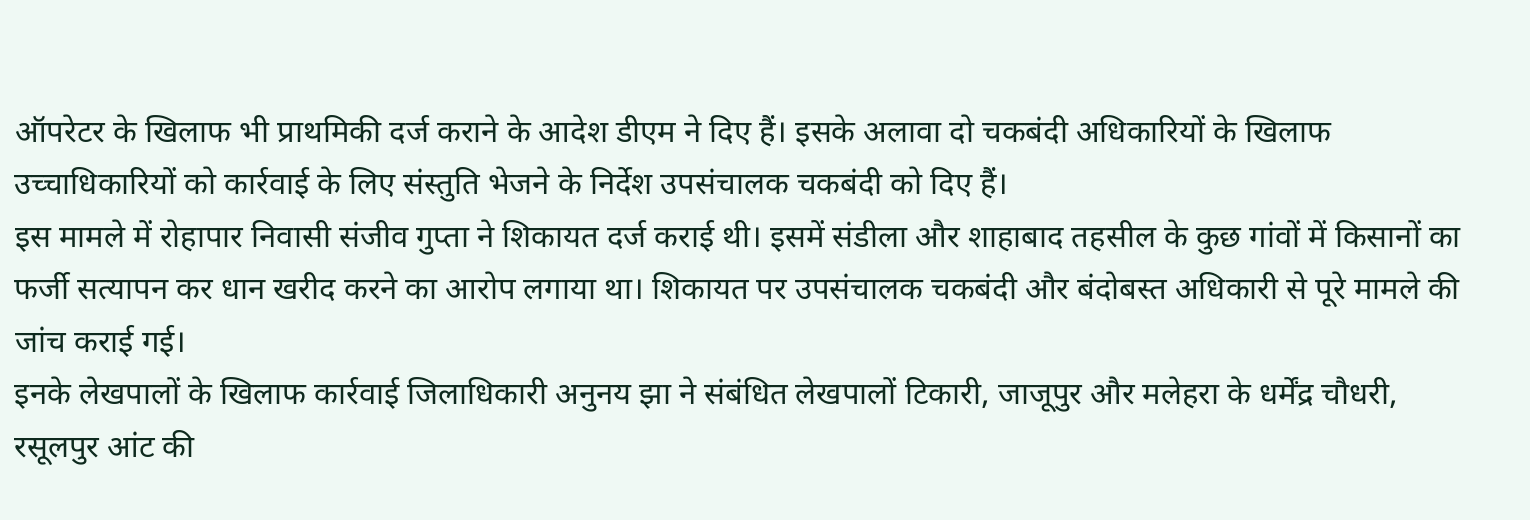ऑपरेटर के खिलाफ भी प्राथमिकी दर्ज कराने के आदेश डीएम ने दिए हैं। इसके अलावा दो चकबंदी अधिकारियों के खिलाफ उच्चाधिकारियों को कार्रवाई के लिए संस्तुति भेजने के निर्देश उपसंचालक चकबंदी को दिए हैं।
इस मामले में रोहापार निवासी संजीव गुप्ता ने शिकायत दर्ज कराई थी। इसमें संडीला और शाहाबाद तहसील के कुछ गांवों में किसानों का फर्जी सत्यापन कर धान खरीद करने का आरोप लगाया था। शिकायत पर उपसंचालक चकबंदी और बंदोबस्त अधिकारी से पूरे मामले की जांच कराई गई।
इनके लेखपालों के खिलाफ कार्रवाई जिलाधिकारी अनुनय झा ने संबंधित लेखपालों टिकारी, जाजूपुर और मलेहरा के धर्मेंद्र चौधरी, रसूलपुर आंट की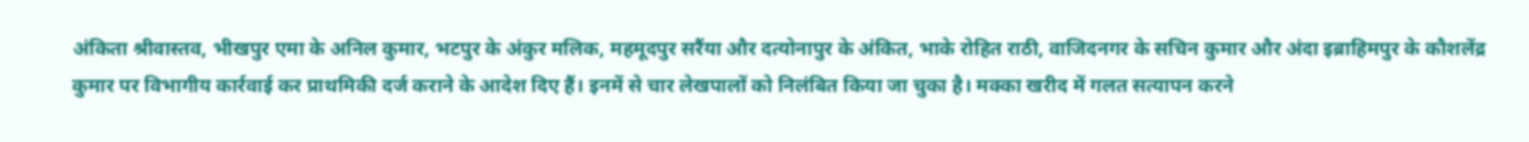अंकिता श्रीवास्तव, भीखपुर एमा के अनिल कुमार, भटपुर के अंकुर मलिक, महमूदपुर सरैंया और दत्योनापुर के अंकित, भाके रोहित राठी, वाजिदनगर के सचिन कुमार और अंदा इब्राहिमपुर के कौशलेंद्र कुमार पर विभागीय कार्रवाई कर प्राथमिकी दर्ज कराने के आदेश दिए हैं। इनमें से चार लेखपालों को निलंबित किया जा चुका है। मक्का खरीद में गलत सत्यापन करने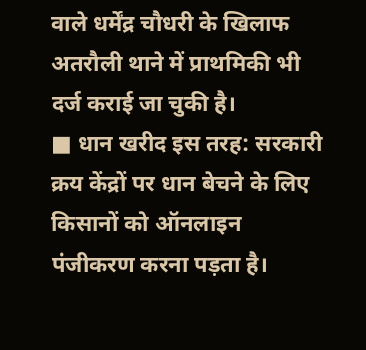वाले धर्मेंद्र चौधरी के खिलाफ अतरौली थाने में प्राथमिकी भी दर्ज कराई जा चुकी है।
■ धान खरीद इस तरह: सरकारी क्रय केंद्रों पर धान बेचने के लिए किसानों को ऑनलाइन पंजीकरण करना पड़ता है।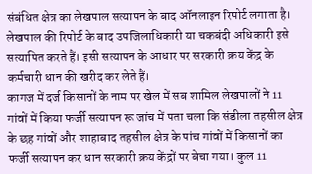संबंधित क्षेत्र का लेखपाल सत्यापन के बाद ऑनलाइन रिपोर्ट लगाता है। लेखपाल की रिपोर्ट के बाद उपजिलाधिकारी या चकबंदी अधिकारी इसे सत्यापित करते हैं। इसी सत्यापन के आधार पर सरकारी क्रय केंद्र के कर्मचारी धान की खरीद कर लेते हैं।
कागज में दर्ज किसानों के नाम पर खेल में सब शामिल लेखपालों ने 11 गांवों में किया फर्जी सत्यापन रू जांच में पता चला कि संडीला तहसील क्षेत्र के छह गांवों और शाहाबाद तहसील क्षेत्र के पांच गांवों में किसानों का फर्जी सत्यापन कर धान सरकारी क्रय केंद्रों पर बेचा गया। कुल 11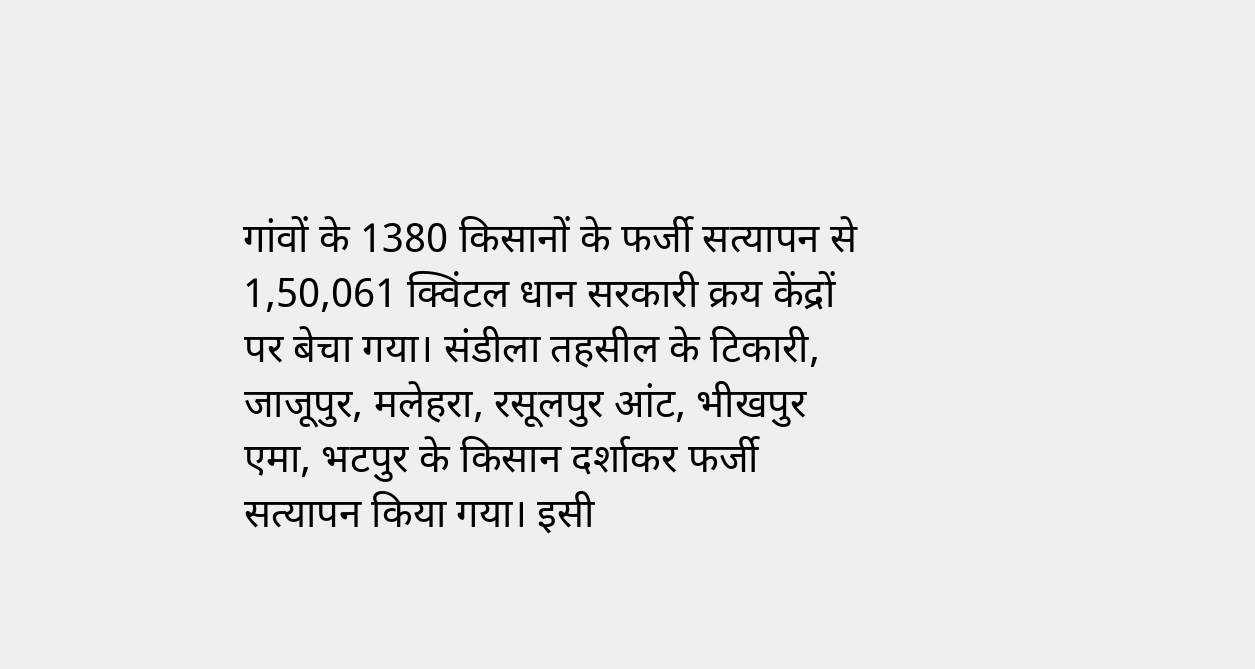गांवों के 1380 किसानों के फर्जी सत्यापन से 1,50,061 क्विंटल धान सरकारी क्रय केंद्रों पर बेचा गया। संडीला तहसील के टिकारी, जाजूपुर, मलेहरा, रसूलपुर आंट, भीखपुर एमा, भटपुर के किसान दर्शाकर फर्जी सत्यापन किया गया। इसी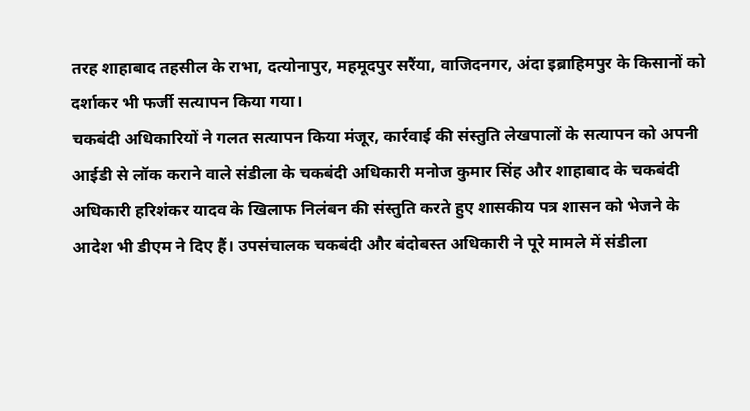तरह शाहाबाद तहसील के राभा, दत्योनापुर, महमूदपुर सरैंया, वाजिदनगर, अंदा इब्राहिमपुर के किसानों को दर्शाकर भी फर्जी सत्यापन किया गया।
चकबंदी अधिकारियों ने गलत सत्यापन किया मंजूर, कार्रवाई की संस्तुति लेखपालों के सत्यापन को अपनी आईडी से लॉक कराने वाले संडीला के चकबंदी अधिकारी मनोज कुमार सिंह और शाहाबाद के चकबंदी अधिकारी हरिशंकर यादव के खिलाफ निलंबन की संस्तुति करते हुए शासकीय पत्र शासन को भेजने के आदेश भी डीएम ने दिए हैं। उपसंचालक चकबंदी और बंदोबस्त अधिकारी ने पूरे मामले में संडीला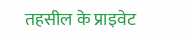तहसील के प्राइवेट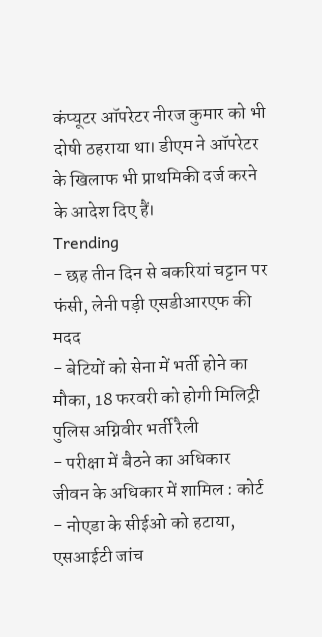कंप्यूटर ऑपरेटर नीरज कुमार को भी दोषी ठहराया था। डीएम ने ऑपरेटर के खिलाफ भी प्राथमिकी दर्ज करने के आदेश दिए हैं।
Trending
- छह तीन दिन से बकरियां चट्टान पर फंसी, लेनी पड़ी एसडीआरएफ की मदद
- बेटियों को सेना में भर्ती होने का मौका, 18 फरवरी को होगी मिलिट्री पुलिस अग्निवीर भर्ती रैली
- परीक्षा में बैठने का अधिकार जीवन के अधिकार में शामिल : कोर्ट
- नोएडा के सीईओ को हटाया, एसआईटी जांच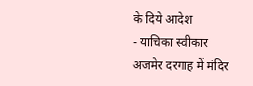के दिये आदेश
- याचिका स्वीकार अजमेर दरगाह में मंदिर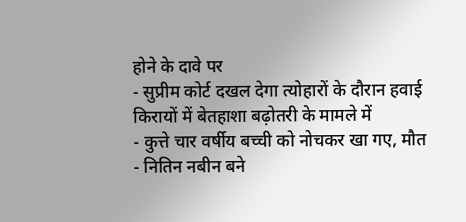होने के दावे पर
- सुप्रीम कोर्ट दखल देगा त्योहारों के दौरान हवाई किरायों में बेतहाशा बढ़ोतरी के मामले में
- कुत्ते चार वर्षीय बच्ची को नोचकर खा गए, मौत
- नितिन नबीन बने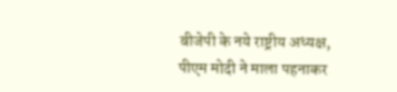बीजेपी के नये राष्ट्रीय अध्यक्ष, पीएम मोदी ने माला पहनाकर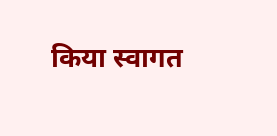किया स्वागत